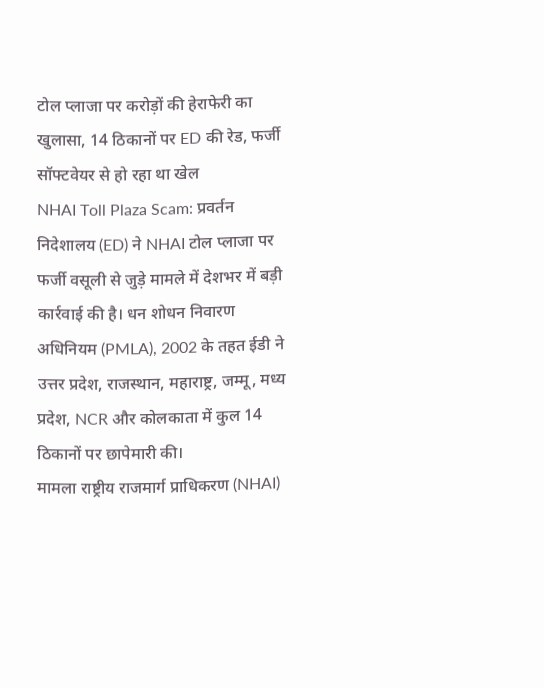टोल प्लाजा पर करोड़ों की हेराफेरी का खुलासा, 14 ठिकानों पर ED की रेड, फर्जी सॉफ्टवेयर से हो रहा था खेल
NHAI Toll Plaza Scam: प्रवर्तन निदेशालय (ED) ने NHAI टोल प्लाजा पर फर्जी वसूली से जुड़े मामले में देशभर में बड़ी कार्रवाई की है। धन शोधन निवारण अधिनियम (PMLA), 2002 के तहत ईडी ने उत्तर प्रदेश, राजस्थान, महाराष्ट्र, जम्मू, मध्य प्रदेश, NCR और कोलकाता में कुल 14 ठिकानों पर छापेमारी की।
मामला राष्ट्रीय राजमार्ग प्राधिकरण (NHAI)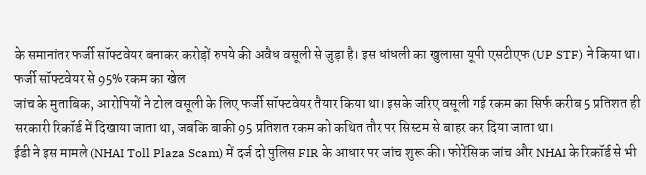के समानांतर फर्जी सॉफ्टवेयर बनाकर करोड़ों रुपये की अवैध वसूली से जुड़ा है। इस धांधली का खुलासा यूपी एसटीएफ (UP STF) ने किया था।
फर्जी सॉफ्टवेयर से 95% रकम का खेल
जांच के मुताबिक, आरोपियों ने टोल वसूली के लिए फर्जी सॉफ्टवेयर तैयार किया था। इसके जरिए वसूली गई रकम का सिर्फ करीब 5 प्रतिशत ही सरकारी रिकॉर्ड में दिखाया जाता था, जबकि बाकी 95 प्रतिशत रकम को कथित तौर पर सिस्टम से बाहर कर दिया जाता था।
ईडी ने इस मामले (NHAI Toll Plaza Scam) में दर्ज दो पुलिस FIR के आधार पर जांच शुरू की। फोरेंसिक जांच और NHAI के रिकॉर्ड से भी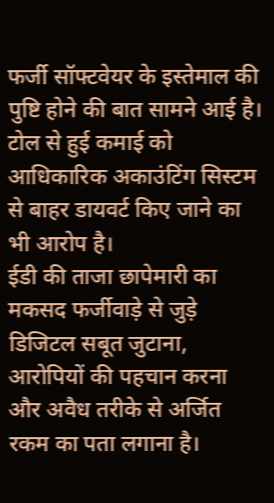फर्जी सॉफ्टवेयर के इस्तेमाल की पुष्टि होने की बात सामने आई है। टोल से हुई कमाई को आधिकारिक अकाउंटिंग सिस्टम से बाहर डायवर्ट किए जाने का भी आरोप है।
ईडी की ताजा छापेमारी का मकसद फर्जीवाड़े से जुड़े डिजिटल सबूत जुटाना, आरोपियों की पहचान करना और अवैध तरीके से अर्जित रकम का पता लगाना है।